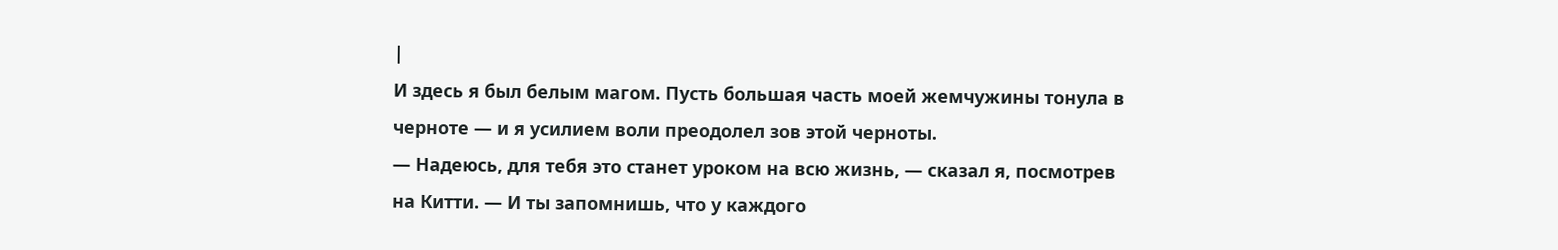|
И здесь я был белым магом. Пусть большая часть моей жемчужины тонула в черноте — и я усилием воли преодолел зов этой черноты.
— Надеюсь, для тебя это станет уроком на всю жизнь, — сказал я, посмотрев на Китти. — И ты запомнишь, что у каждого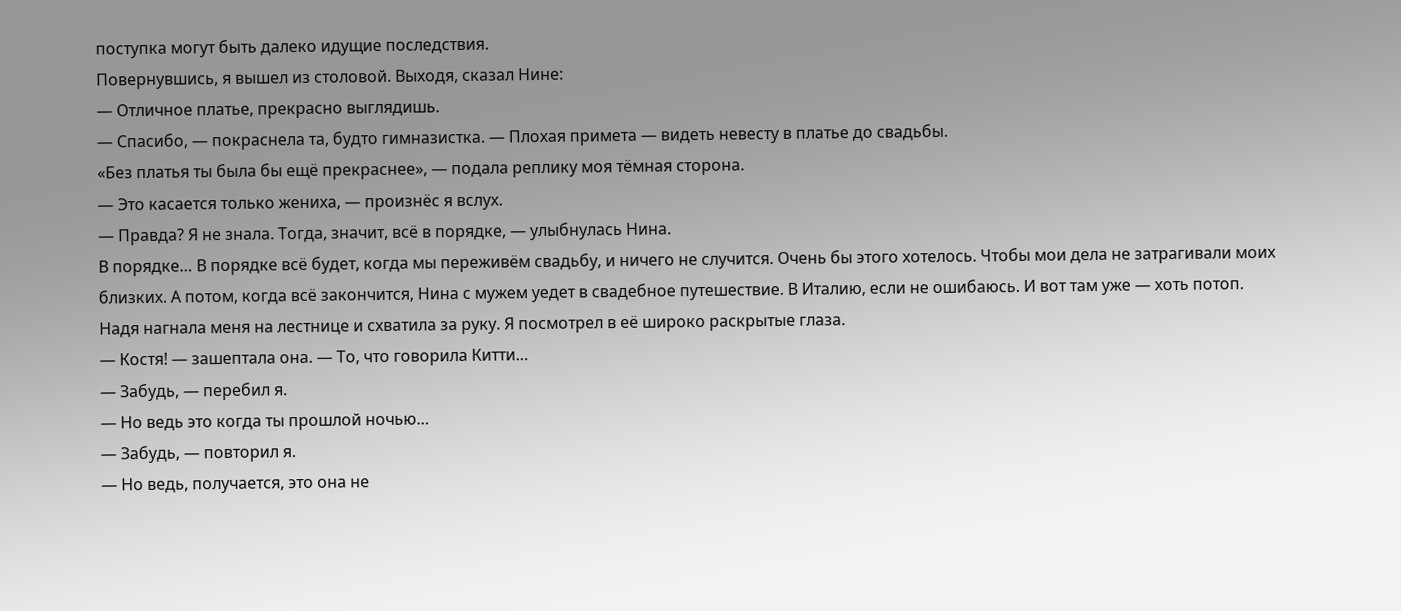поступка могут быть далеко идущие последствия.
Повернувшись, я вышел из столовой. Выходя, сказал Нине:
— Отличное платье, прекрасно выглядишь.
— Спасибо, — покраснела та, будто гимназистка. — Плохая примета — видеть невесту в платье до свадьбы.
«Без платья ты была бы ещё прекраснее», — подала реплику моя тёмная сторона.
— Это касается только жениха, — произнёс я вслух.
— Правда? Я не знала. Тогда, значит, всё в порядке, — улыбнулась Нина.
В порядке… В порядке всё будет, когда мы переживём свадьбу, и ничего не случится. Очень бы этого хотелось. Чтобы мои дела не затрагивали моих близких. А потом, когда всё закончится, Нина с мужем уедет в свадебное путешествие. В Италию, если не ошибаюсь. И вот там уже — хоть потоп.
Надя нагнала меня на лестнице и схватила за руку. Я посмотрел в её широко раскрытые глаза.
— Костя! — зашептала она. — То, что говорила Китти…
— Забудь, — перебил я.
— Но ведь это когда ты прошлой ночью…
— Забудь, — повторил я.
— Но ведь, получается, это она не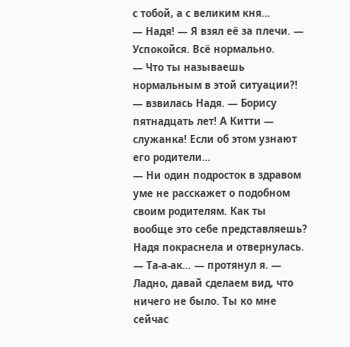с тобой, а с великим кня…
— Надя! — Я взял её за плечи. — Успокойся. Всё нормально.
— Что ты называешь нормальным в этой ситуации?! — взвилась Надя. — Борису пятнадцать лет! А Китти — служанка! Если об этом узнают его родители…
— Ни один подросток в здравом уме не расскажет о подобном своим родителям. Как ты вообще это себе представляешь?
Надя покраснела и отвернулась.
— Та-а-ак… — протянул я. — Ладно, давай сделаем вид, что ничего не было. Ты ко мне сейчас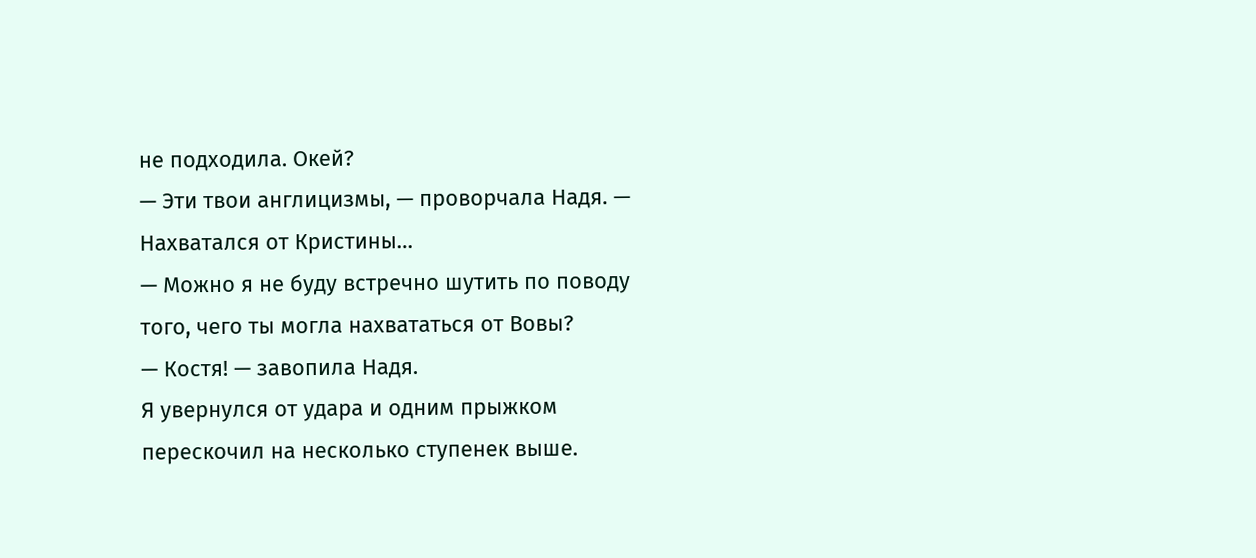не подходила. Окей?
— Эти твои англицизмы, — проворчала Надя. — Нахватался от Кристины…
— Можно я не буду встречно шутить по поводу того, чего ты могла нахвататься от Вовы?
— Костя! — завопила Надя.
Я увернулся от удара и одним прыжком перескочил на несколько ступенек выше.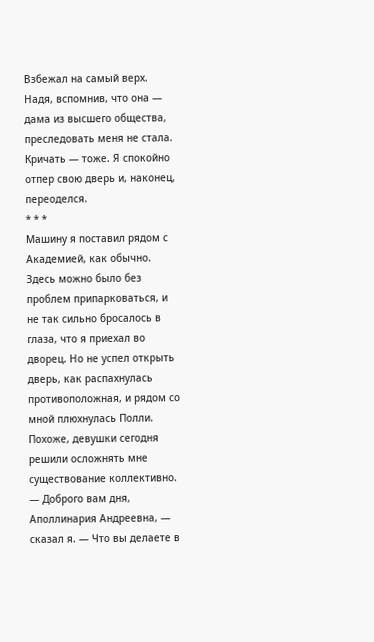Взбежал на самый верх.
Надя, вспомнив, что она — дама из высшего общества, преследовать меня не стала. Кричать — тоже. Я спокойно отпер свою дверь и, наконец, переоделся.
* * *
Машину я поставил рядом с Академией, как обычно. Здесь можно было без проблем припарковаться, и не так сильно бросалось в глаза, что я приехал во дворец. Но не успел открыть дверь, как распахнулась противоположная, и рядом со мной плюхнулась Полли.
Похоже, девушки сегодня решили осложнять мне существование коллективно.
— Доброго вам дня, Аполлинария Андреевна, — сказал я. — Что вы делаете в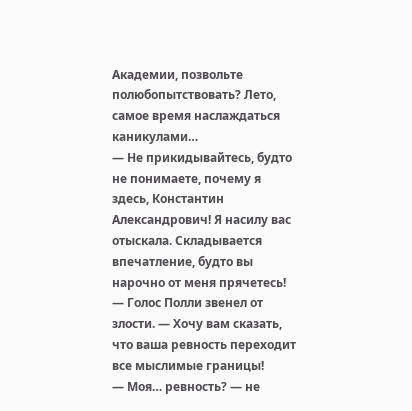Академии, позвольте полюбопытствовать? Лето, самое время наслаждаться каникулами…
— Не прикидывайтесь, будто не понимаете, почему я здесь, Константин Александрович! Я насилу вас отыскала. Складывается впечатление, будто вы нарочно от меня прячетесь! — Голос Полли звенел от злости. — Хочу вам сказать, что ваша ревность переходит все мыслимые границы!
— Моя… ревность? — не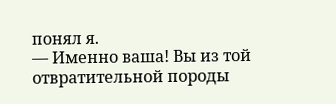понял я.
— Именно ваша! Вы из той отвратительной породы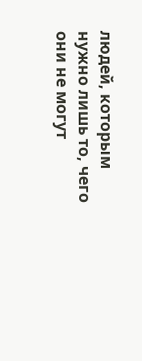людей, которым нужно лишь то, чего они не могут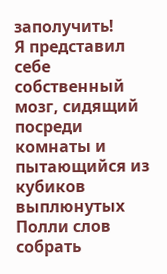заполучить!
Я представил себе собственный мозг, сидящий посреди комнаты и пытающийся из кубиков выплюнутых Полли слов собрать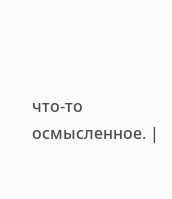что-то осмысленное. |